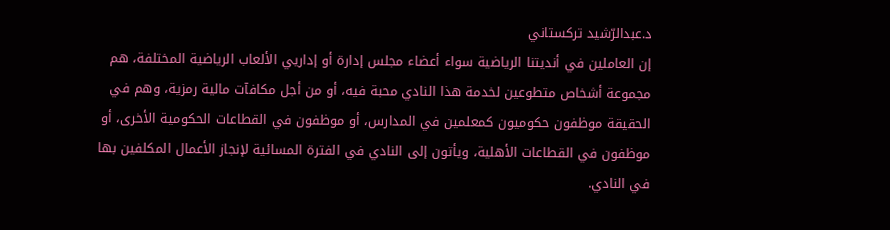د.عبدالرّشيد تركستاني
إن العاملين في أنديتنا الرياضية سواء أعضاء مجلس إدارة أو إداريي الألعاب الرياضية المختلفة، هم مجموعة أشخاص متطوعين لخدمة هذا النادي محبة فيه، أو من أجل مكافآت مالية رمزية، وهم في الحقيقة موظفون حكوميون كمعلمين في المدارس، أو موظفون في القطاعات الحكومية الأخرى، أو موظفون في القطاعات الأهلية، ويأتون إلى النادي في الفترة المسائية لإنجاز الأعمال المكلفين بها في النادي.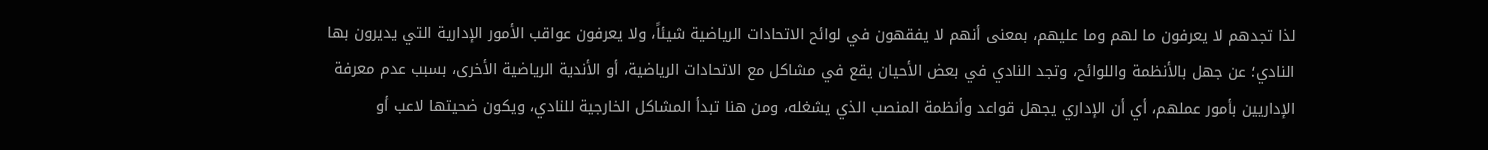لذا تجدهم لا يعرفون ما لهم وما عليهم، بمعنى أنهم لا يفقهون في لوائح الاتحادات الرياضية شيئاً، ولا يعرفون عواقب الأمور الإدارية التي يديرون بها النادي؛ عن جهل بالأنظمة واللوائح، وتجد النادي في بعض الأحيان يقع في مشاكل مع الاتحادات الرياضية، أو الأندية الرياضية الأخرى، بسبب عدم معرفة الإداريين بأمور عملهم، أي أن الإداري يجهل قواعد وأنظمة المنصب الذي يشغله، ومن هنا تبدأ المشاكل الخارجية للنادي، ويكون ضحيتها لاعب أو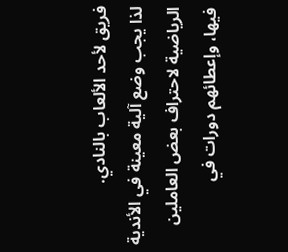فريق لأحد الألعاب بالنادي.
لذا يجب وضع آلية معينة في الأندية الرياضية لاحتراف بعض العاملين فيها، وإعطائهم دورات في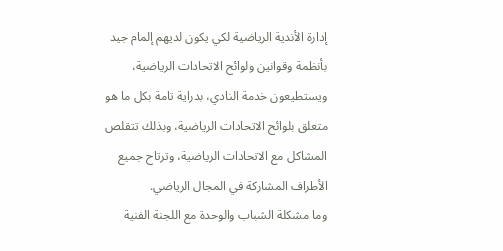إدارة الأندية الرياضية لكي يكون لديهم إلمام جيد بأنظمة وقوانين ولوائح الاتحادات الرياضية، ويستطيعون خدمة النادي، بدراية تامة بكل ما هو متعلق بلوائح الاتحادات الرياضية، وبذلك تتقلص المشاكل مع الاتحادات الرياضية، وترتاح جميع الأطراف المشاركة في المجال الرياضي.
وما مشكلة الشباب والوحدة مع اللجنة الفنية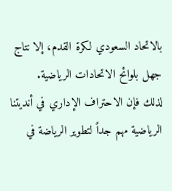بالاتحاد السعودي لكرة القدم، إلا نتاج جهل بلوائح الاتحادات الرياضية.
لذلك فإن الاحتراف الإداري في أنديتنا الرياضية مهم جداً لتطوير الرياضة في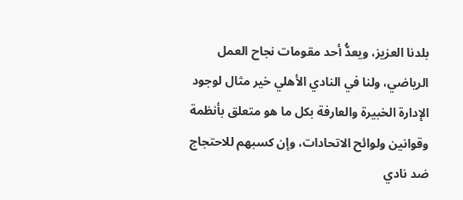بلدنا العزيز، ويعدُّ أحد مقومات نجاح العمل الرياضي، ولنا في النادي الأهلي خير مثال لوجود الإدارة الخبيرة والعارفة بكل ما هو متعلق بأنظمة وقوانين ولوائح الاتحادات، وإن كسبهم للاحتجاج ضد نادي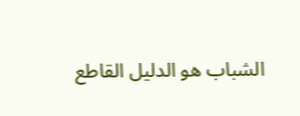الشباب هو الدليل القاطع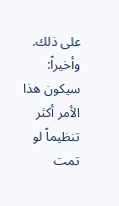على ذلك.
وأخيراً: سيكون هذا الأمر أكثر تنظيماً لو تمت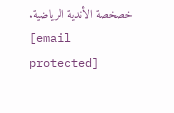خصخصة الأندية الرياضية.
[email protected]